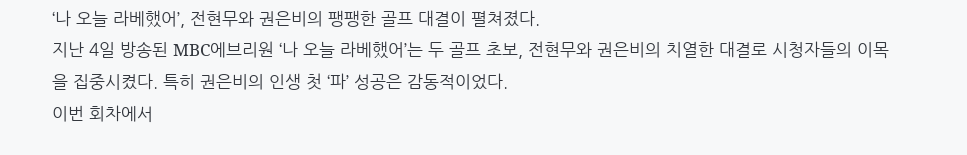‘나 오늘 라베했어’, 전현무와 권은비의 팽팽한 골프 대결이 펼쳐졌다.
지난 4일 방송된 MBC에브리원 ‘나 오늘 라베했어’는 두 골프 초보, 전현무와 권은비의 치열한 대결로 시청자들의 이목을 집중시켰다. 특히 권은비의 인생 첫 ‘파’ 성공은 감동적이었다.
이번 회차에서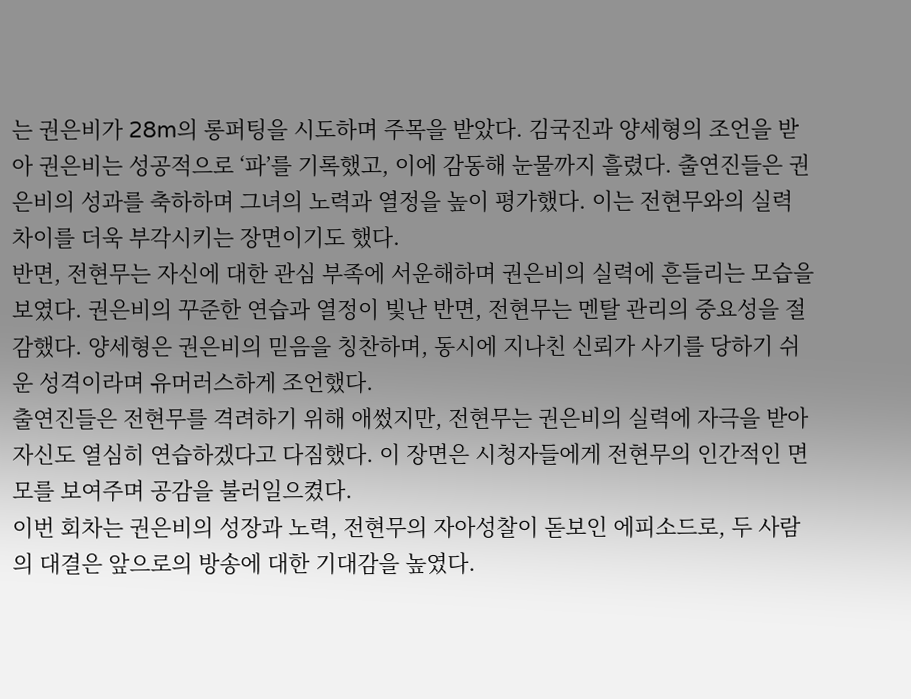는 권은비가 28m의 롱퍼팅을 시도하며 주목을 받았다. 김국진과 양세형의 조언을 받아 권은비는 성공적으로 ‘파’를 기록했고, 이에 감동해 눈물까지 흘렸다. 출연진들은 권은비의 성과를 축하하며 그녀의 노력과 열정을 높이 평가했다. 이는 전현무와의 실력 차이를 더욱 부각시키는 장면이기도 했다.
반면, 전현무는 자신에 대한 관심 부족에 서운해하며 권은비의 실력에 흔들리는 모습을 보였다. 권은비의 꾸준한 연습과 열정이 빛난 반면, 전현무는 멘탈 관리의 중요성을 절감했다. 양세형은 권은비의 믿음을 칭찬하며, 동시에 지나친 신뢰가 사기를 당하기 쉬운 성격이라며 유머러스하게 조언했다.
출연진들은 전현무를 격려하기 위해 애썼지만, 전현무는 권은비의 실력에 자극을 받아 자신도 열심히 연습하겠다고 다짐했다. 이 장면은 시청자들에게 전현무의 인간적인 면모를 보여주며 공감을 불러일으켰다.
이번 회차는 권은비의 성장과 노력, 전현무의 자아성찰이 돋보인 에피소드로, 두 사람의 대결은 앞으로의 방송에 대한 기대감을 높였다.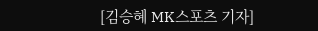[김승혜 MK스포츠 기자]